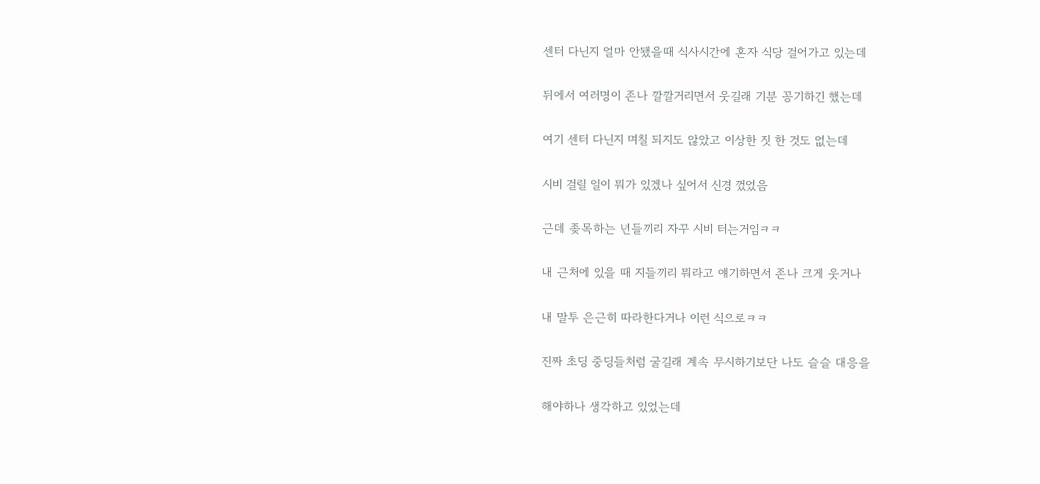센터 다닌지 얼마 안됐을때 식사시간에 혼자 식당 걸어가고 있는데

뒤에서 여러명이 존나 깔깔거리면서 웃길래 기분 꽁기하긴 했는데

여기 센터 다닌지 며칠 되지도 않았고 이상한 짓 한 것도 없는데

시비 걸릴 일이 뭐가 있겠나 싶어서 신경 껐었음

근데 좆목하는 년들끼리 자꾸 시비 터는거임ㅋㅋ

내 근처에 있을 때 지들끼리 뭐라고 얘기하면서 존나 크게 웃거나

내 말투 은근히 따라한다거나 이런 식으로ㅋㅋ

진짜 초딩 중딩들처럼 굴길래 계속 무시하기보단 나도 슬슬 대응을

해야하나 생각하고 있었는데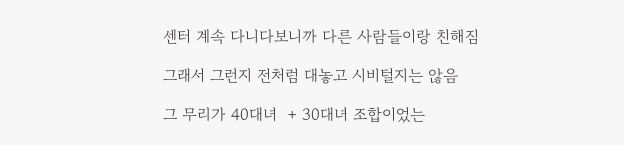센터 계속 다니다보니까 다른 사람들이랑 친해짐

그래서 그런지 전처럼 대놓고 시비털지는 않음

그 무리가 40대녀  + 30대녀 조합이었는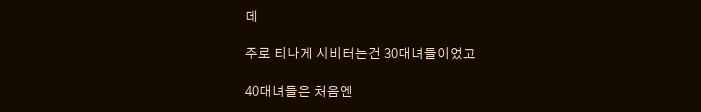데

주로 티나게 시비터는건 30대녀들이었고

40대녀들은 처음엔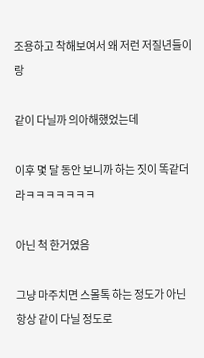조용하고 착해보여서 왜 저런 저질년들이랑

같이 다닐까 의아해했었는데

이후 몇 달 동안 보니까 하는 짓이 똑같더라ㅋㅋㅋㅋㅋㅋㅋ

아닌 척 한거였음

그냥 마주치면 스몰톡 하는 정도가 아닌 항상 같이 다닐 정도로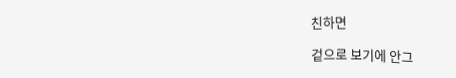친하면

겉으로 보기에 안그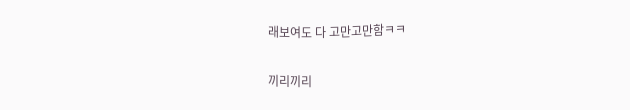래보여도 다 고만고만함ㅋㅋ

끼리끼리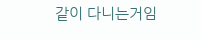같이 다니는거임